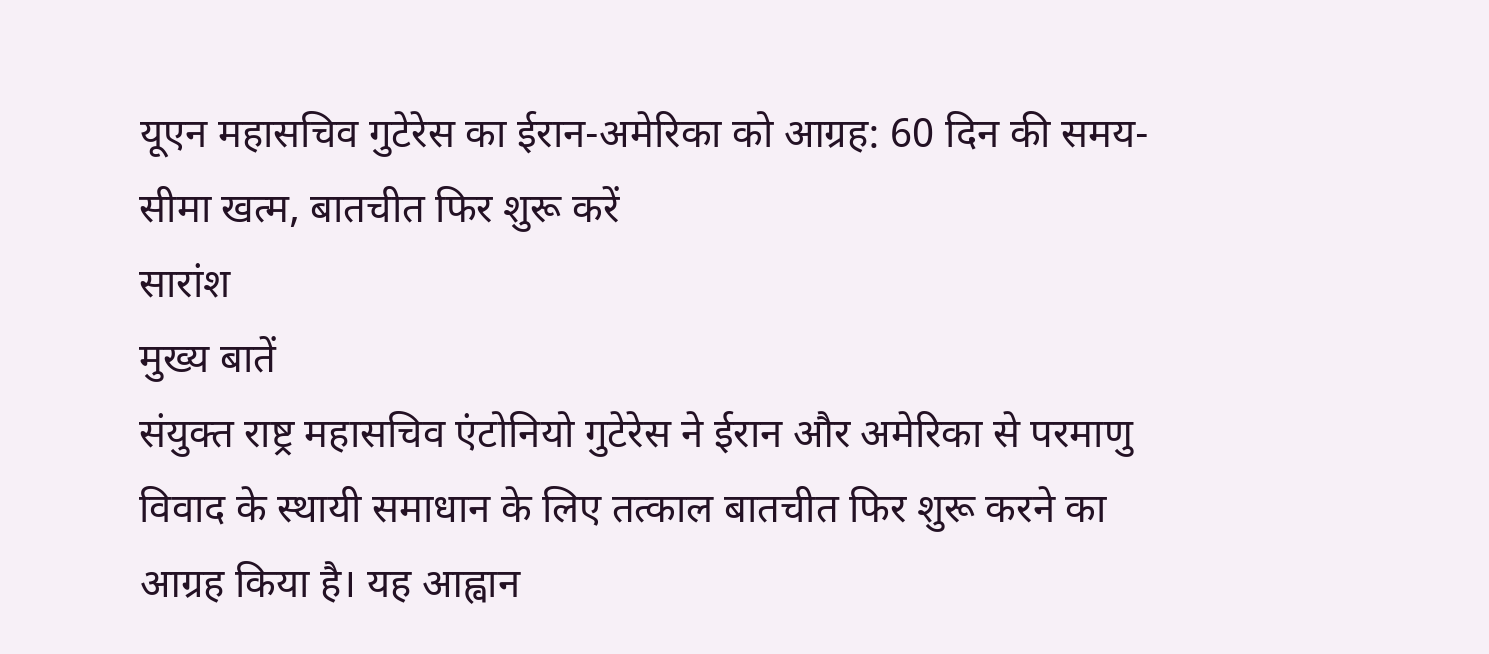यूएन महासचिव गुटेरेस का ईरान-अमेरिका को आग्रह: 60 दिन की समय-सीमा खत्म, बातचीत फिर शुरू करें
सारांश
मुख्य बातें
संयुक्त राष्ट्र महासचिव एंटोनियो गुटेरेस ने ईरान और अमेरिका से परमाणु विवाद के स्थायी समाधान के लिए तत्काल बातचीत फिर शुरू करने का आग्रह किया है। यह आह्वान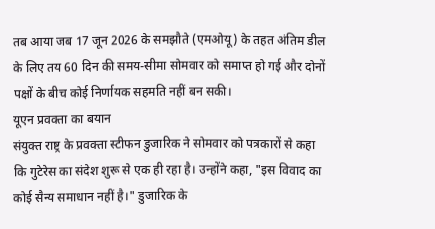तब आया जब 17 जून 2026 के समझौते (एमओयू) के तहत अंतिम डील के लिए तय 60 दिन की समय-सीमा सोमवार को समाप्त हो गई और दोनों पक्षों के बीच कोई निर्णायक सहमति नहीं बन सकी।
यूएन प्रवक्ता का बयान
संयुक्त राष्ट्र के प्रवक्ता स्टीफन डुजारिक ने सोमवार को पत्रकारों से कहा कि गुटेरेस का संदेश शुरू से एक ही रहा है। उन्होंने कहा, "इस विवाद का कोई सैन्य समाधान नहीं है।" डुजारिक के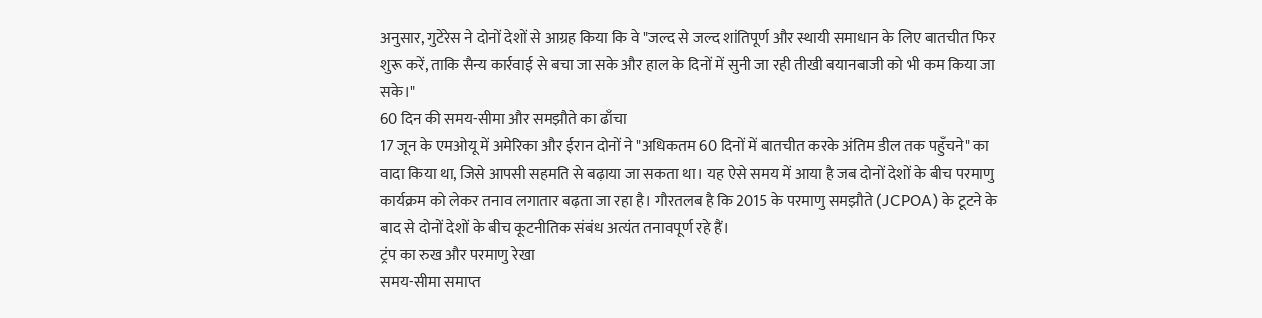अनुसार, गुटेरेस ने दोनों देशों से आग्रह किया कि वे "जल्द से जल्द शांतिपूर्ण और स्थायी समाधान के लिए बातचीत फिर शुरू करें, ताकि सैन्य कार्रवाई से बचा जा सके और हाल के दिनों में सुनी जा रही तीखी बयानबाजी को भी कम किया जा सके।"
60 दिन की समय-सीमा और समझौते का ढाँचा
17 जून के एमओयू में अमेरिका और ईरान दोनों ने "अधिकतम 60 दिनों में बातचीत करके अंतिम डील तक पहुँचने" का वादा किया था, जिसे आपसी सहमति से बढ़ाया जा सकता था। यह ऐसे समय में आया है जब दोनों देशों के बीच परमाणु कार्यक्रम को लेकर तनाव लगातार बढ़ता जा रहा है। गौरतलब है कि 2015 के परमाणु समझौते (JCPOA) के टूटने के बाद से दोनों देशों के बीच कूटनीतिक संबंध अत्यंत तनावपूर्ण रहे हैं।
ट्रंप का रुख और परमाणु रेखा
समय-सीमा समाप्त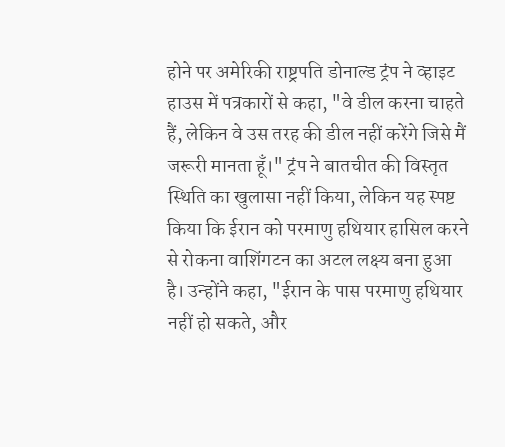होने पर अमेरिकी राष्ट्रपति डोनाल्ड ट्रंप ने व्हाइट हाउस में पत्रकारों से कहा, "वे डील करना चाहते हैं, लेकिन वे उस तरह की डील नहीं करेंगे जिसे मैं जरूरी मानता हूँ।" ट्रंप ने बातचीत की विस्तृत स्थिति का खुलासा नहीं किया, लेकिन यह स्पष्ट किया कि ईरान को परमाणु हथियार हासिल करने से रोकना वाशिंगटन का अटल लक्ष्य बना हुआ है। उन्होंने कहा, "ईरान के पास परमाणु हथियार नहीं हो सकते, और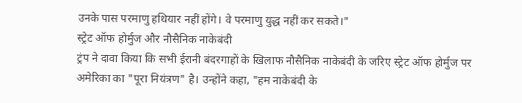उनके पास परमाणु हथियार नहीं होंगे। वे परमाणु युद्ध नहीं कर सकते।"
स्ट्रेट ऑफ होर्मुज और नौसैनिक नाकेबंदी
ट्रंप ने दावा किया कि सभी ईरानी बंदरगाहों के खिलाफ नौसैनिक नाकेबंदी के जरिए स्ट्रेट ऑफ होर्मुज पर अमेरिका का "पूरा नियंत्रण" है। उन्होंने कहा, "हम नाकेबंदी के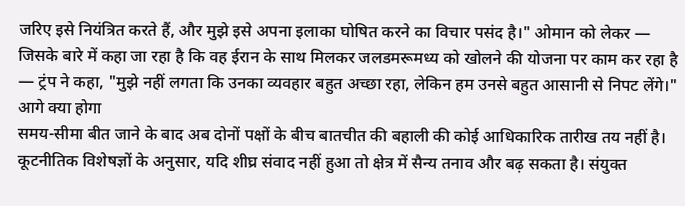जरिए इसे नियंत्रित करते हैं, और मुझे इसे अपना इलाका घोषित करने का विचार पसंद है।" ओमान को लेकर — जिसके बारे में कहा जा रहा है कि वह ईरान के साथ मिलकर जलडमरूमध्य को खोलने की योजना पर काम कर रहा है — ट्रंप ने कहा, "मुझे नहीं लगता कि उनका व्यवहार बहुत अच्छा रहा, लेकिन हम उनसे बहुत आसानी से निपट लेंगे।"
आगे क्या होगा
समय-सीमा बीत जाने के बाद अब दोनों पक्षों के बीच बातचीत की बहाली की कोई आधिकारिक तारीख तय नहीं है। कूटनीतिक विशेषज्ञों के अनुसार, यदि शीघ्र संवाद नहीं हुआ तो क्षेत्र में सैन्य तनाव और बढ़ सकता है। संयुक्त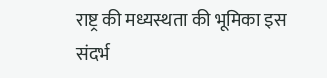राष्ट्र की मध्यस्थता की भूमिका इस संदर्भ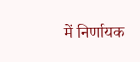में निर्णायक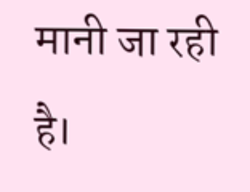मानी जा रही है।